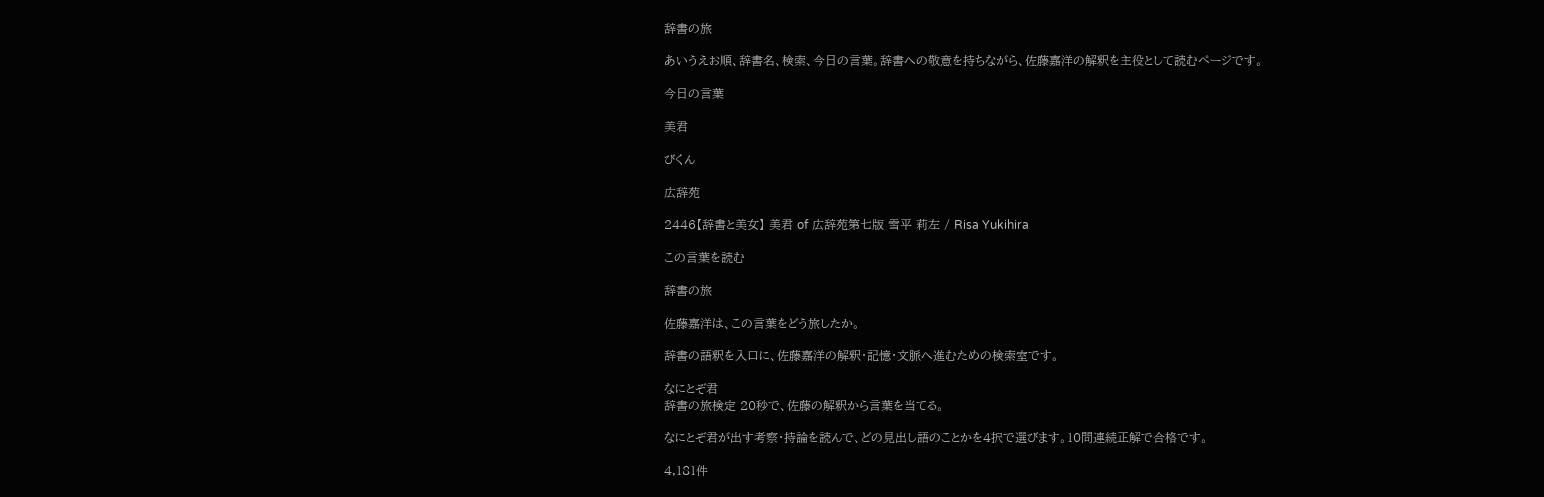辞書の旅

あいうえお順、辞書名、検索、今日の言葉。辞書への敬意を持ちながら、佐藤嘉洋の解釈を主役として読むページです。

今日の言葉

美君

びくん

広辞苑

2446【辞書と美女】 美君 of 広辞苑第七版 雪平 莉左 / Risa Yukihira

この言葉を読む

辞書の旅

佐藤嘉洋は、この言葉をどう旅したか。

辞書の語釈を入口に、佐藤嘉洋の解釈・記憶・文脈へ進むための検索室です。

なにとぞ君
辞書の旅検定 20秒で、佐藤の解釈から言葉を当てる。

なにとぞ君が出す考察・持論を読んで、どの見出し語のことかを4択で選びます。10問連続正解で合格です。

4,181件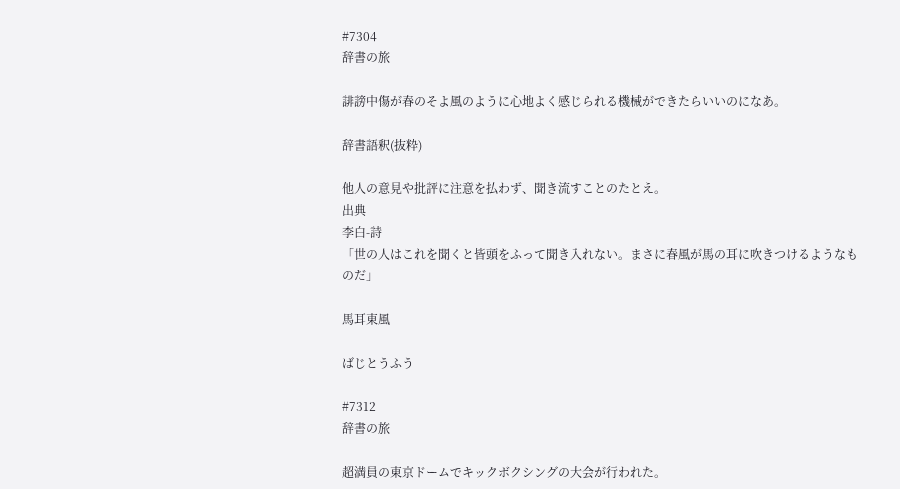#7304
辞書の旅

誹謗中傷が春のそよ風のように心地よく感じられる機械ができたらいいのになあ。

辞書語釈(抜粋)

他人の意見や批評に注意を払わず、聞き流すことのたとえ。
出典
李白-詩
「世の人はこれを聞くと皆頭をふって聞き入れない。まさに春風が馬の耳に吹きつけるようなものだ」

馬耳東風

ばじとうふう

#7312
辞書の旅

超満員の東京ドームでキックボクシングの大会が行われた。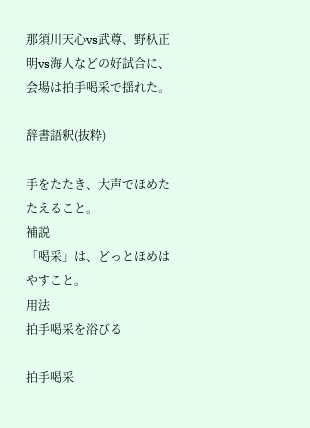那須川天心vs武尊、野杁正明vs海人などの好試合に、会場は拍手喝采で揺れた。

辞書語釈(抜粋)

手をたたき、大声でほめたたえること。
補説
「喝采」は、どっとほめはやすこと。
用法
拍手喝采を浴びる

拍手喝采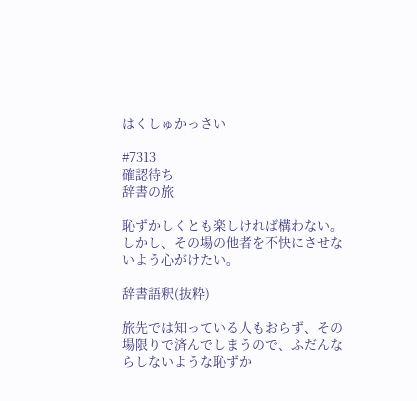はくしゅかっさい

#7313
確認待ち
辞書の旅

恥ずかしくとも楽しければ構わない。
しかし、その場の他者を不快にさせないよう心がけたい。

辞書語釈(抜粋)

旅先では知っている人もおらず、その場限りで済んでしまうので、ふだんならしないような恥ずか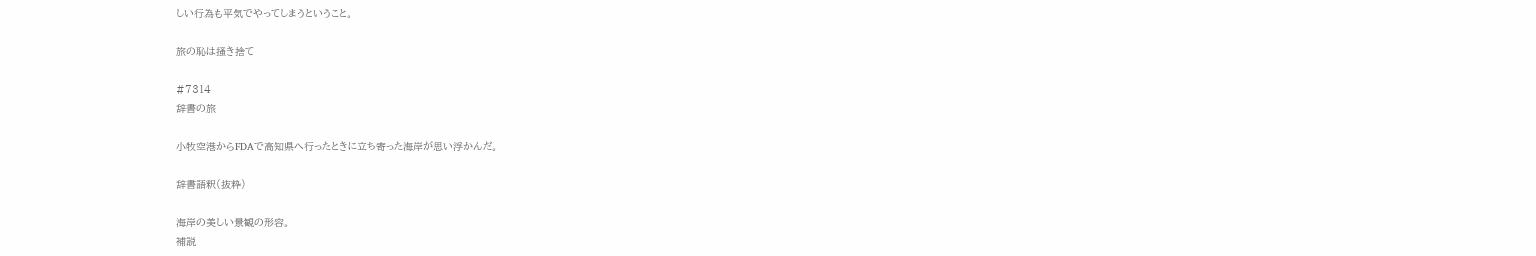しい行為も平気でやってしまうということ。

旅の恥は掻き捨て

#7314
辞書の旅

小牧空港からFDAで高知県へ行ったときに立ち寄った海岸が思い浮かんだ。

辞書語釈(抜粋)

海岸の美しい景観の形容。
補説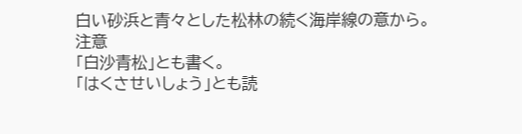白い砂浜と青々とした松林の続く海岸線の意から。
注意
「白沙青松」とも書く。
「はくさせいしょう」とも読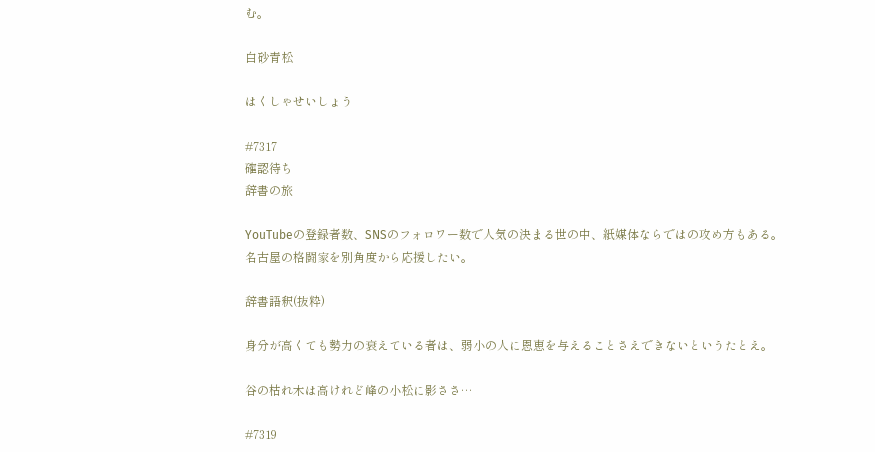む。

白砂青松

はくしゃせいしょう

#7317
確認待ち
辞書の旅

YouTubeの登録者数、SNSのフォロワー数で人気の決まる世の中、紙媒体ならではの攻め方もある。
名古屋の格闘家を別角度から応援したい。

辞書語釈(抜粋)

身分が高くても勢力の衰えている者は、弱小の人に恩恵を与えることさえできないというたとえ。

谷の枯れ木は高けれど峰の小松に影ささ…

#7319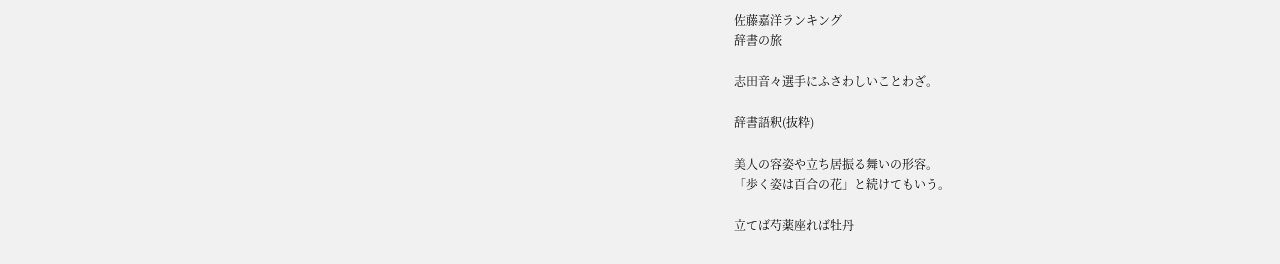佐藤嘉洋ランキング
辞書の旅

志田音々選手にふさわしいことわざ。

辞書語釈(抜粋)

美人の容姿や立ち居振る舞いの形容。
「歩く姿は百合の花」と続けてもいう。

立てば芍薬座れば牡丹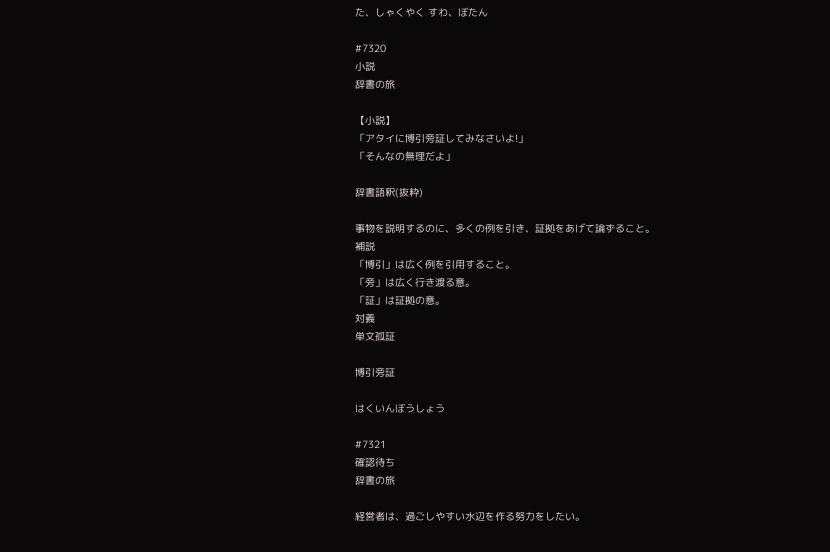た、しゃくやく すわ、ぼたん

#7320
小説
辞書の旅

【小説】
「アタイに博引旁証してみなさいよ!」
「そんなの無理だよ」

辞書語釈(抜粋)

事物を説明するのに、多くの例を引き、証拠をあげて論ずること。
補説
「博引」は広く例を引用すること。
「旁」は広く行き渡る意。
「証」は証拠の意。
対義
単文孤証

博引旁証

はくいんぼうしょう

#7321
確認待ち
辞書の旅

経営者は、過ごしやすい水辺を作る努力をしたい。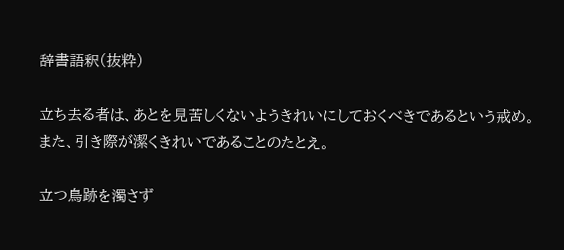辞書語釈(抜粋)

立ち去る者は、あとを見苦しくないようきれいにしておくべきであるという戒め。
また、引き際が潔くきれいであることのたとえ。

立つ鳥跡を濁さず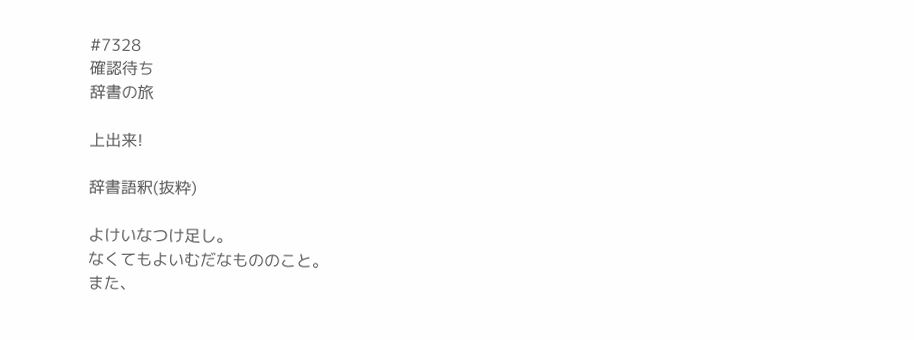#7328
確認待ち
辞書の旅

上出来!

辞書語釈(抜粋)

よけいなつけ足し。
なくてもよいむだなもののこと。
また、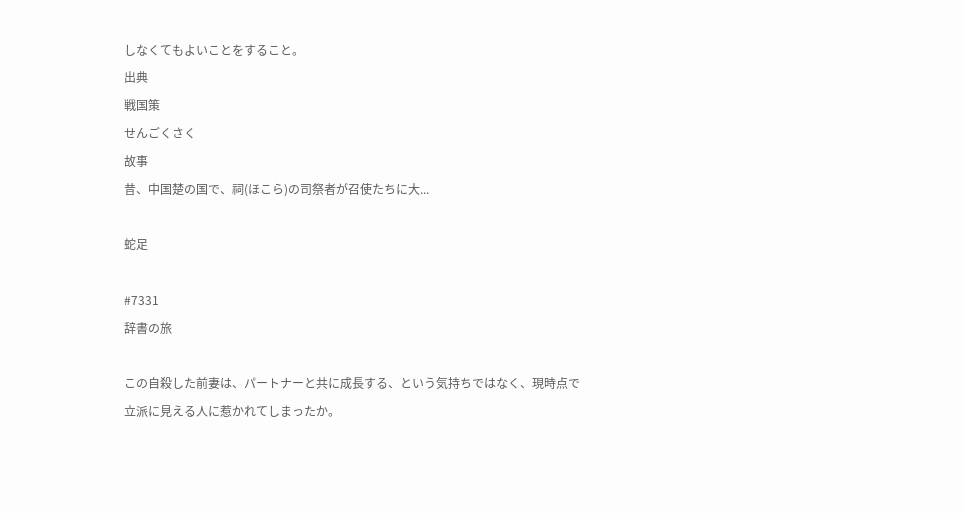しなくてもよいことをすること。
出典
戦国策
せんごくさく
故事
昔、中国楚の国で、祠(ほこら)の司祭者が召使たちに大...

蛇足

#7331
辞書の旅

この自殺した前妻は、パートナーと共に成長する、という気持ちではなく、現時点で立派に見える人に惹かれてしまったか。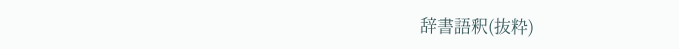辞書語釈(抜粋)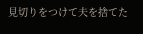見切りをつけて夫を捨てた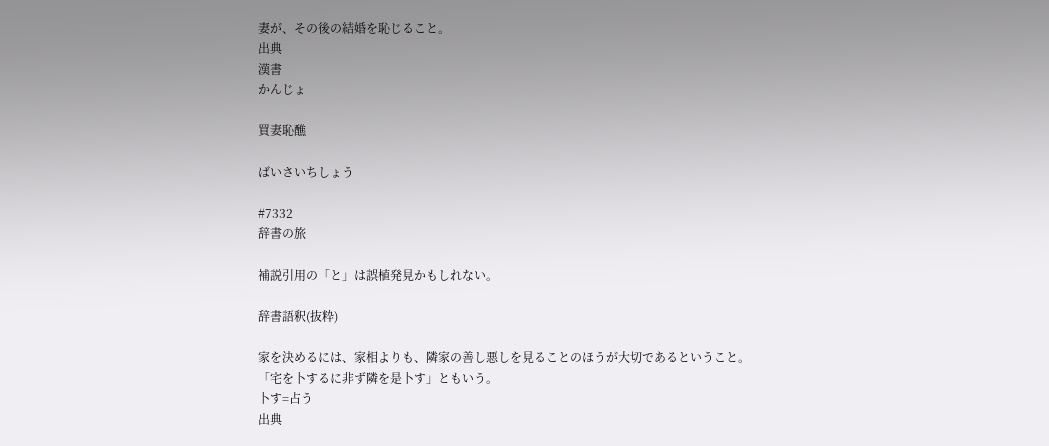妻が、その後の結婚を恥じること。
出典
漢書
かんじょ

買妻恥醮

ばいさいちしょう

#7332
辞書の旅

補説引用の「と」は誤植発見かもしれない。

辞書語釈(抜粋)

家を決めるには、家相よりも、隣家の善し悪しを見ることのほうが大切であるということ。
「宅を卜するに非ず隣を是卜す」ともいう。
卜す=占う
出典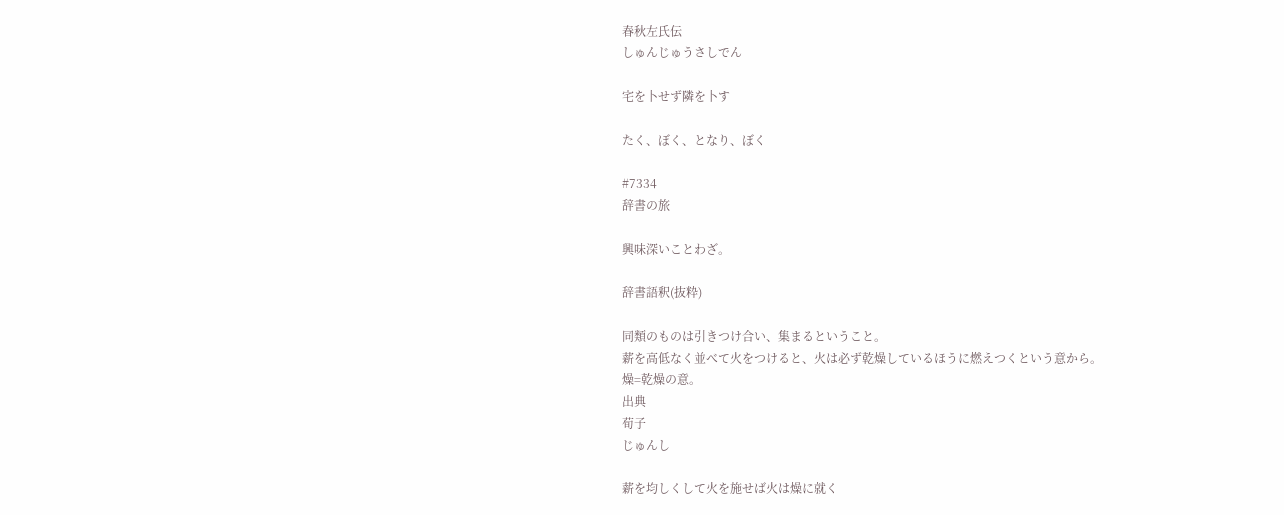春秋左氏伝
しゅんじゅうさしでん

宅を卜せず隣を卜す

たく、ぼく、となり、ぼく

#7334
辞書の旅

興味深いことわざ。

辞書語釈(抜粋)

同類のものは引きつけ合い、集まるということ。
薪を高低なく並べて火をつけると、火は必ず乾燥しているほうに燃えつくという意から。
燥=乾燥の意。
出典
荀子
じゅんし

薪を均しくして火を施せば火は燥に就く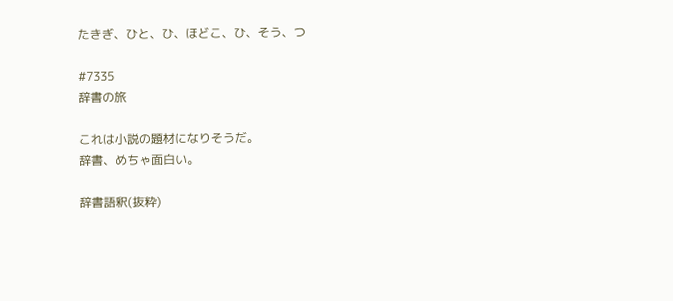たきぎ、ひと、ひ、ほどこ、ひ、そう、つ

#7335
辞書の旅

これは小説の題材になりそうだ。
辞書、めちゃ面白い。

辞書語釈(抜粋)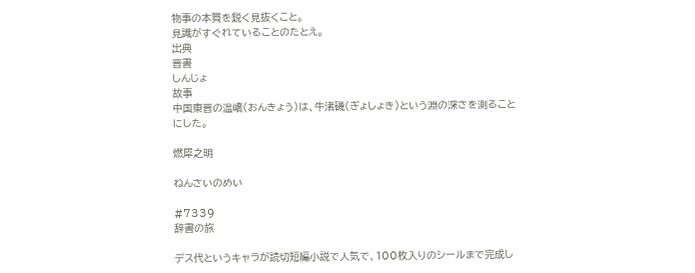物事の本質を鋭く見抜くこと。
見識がすぐれていることのたとえ。
出典
晋書
しんじょ
故事
中国東晋の温嶠(おんきょう)は、牛渚磯(ぎょしょき)という淵の深さを測ることにした。

燃犀之明

ねんさいのめい

#7339
辞書の旅

デス代というキャラが読切短編小説で人気で、100枚入りのシールまで完成し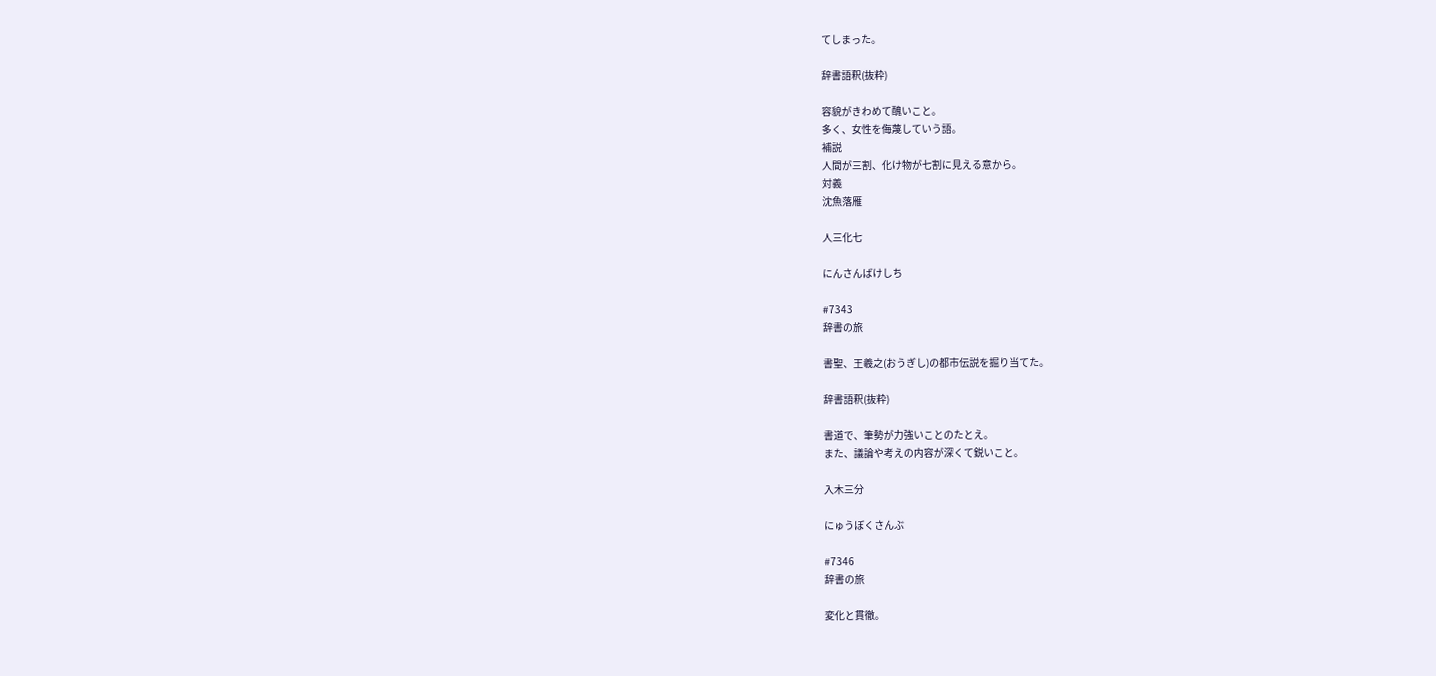てしまった。

辞書語釈(抜粋)

容貌がきわめて醜いこと。
多く、女性を侮蔑していう語。
補説
人間が三割、化け物が七割に見える意から。
対義
沈魚落雁

人三化七

にんさんばけしち

#7343
辞書の旅

書聖、王羲之(おうぎし)の都市伝説を掘り当てた。

辞書語釈(抜粋)

書道で、筆勢が力強いことのたとえ。
また、議論や考えの内容が深くて鋭いこと。

入木三分

にゅうぼくさんぶ

#7346
辞書の旅

変化と貫徹。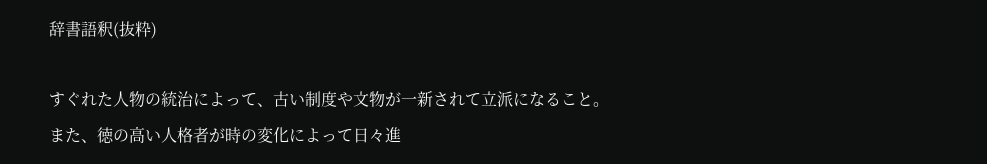辞書語釈(抜粋)

すぐれた人物の統治によって、古い制度や文物が一新されて立派になること。
また、徳の高い人格者が時の変化によって日々進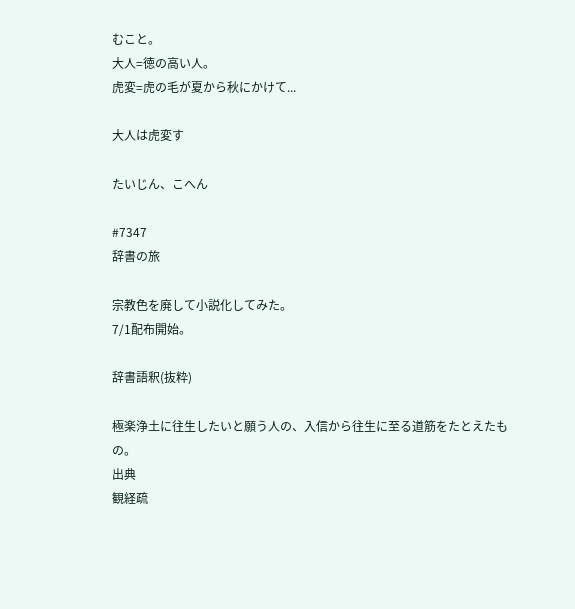むこと。
大人=徳の高い人。
虎変=虎の毛が夏から秋にかけて...

大人は虎変す

たいじん、こへん

#7347
辞書の旅

宗教色を廃して小説化してみた。
7/1配布開始。

辞書語釈(抜粋)

極楽浄土に往生したいと願う人の、入信から往生に至る道筋をたとえたもの。
出典
観経疏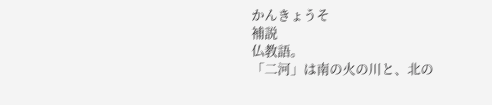かんきょうそ
補説
仏教語。
「二河」は南の火の川と、北の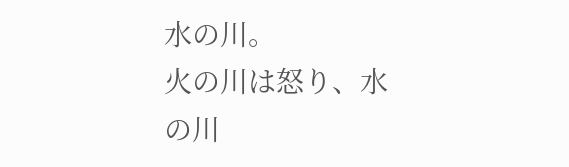水の川。
火の川は怒り、水の川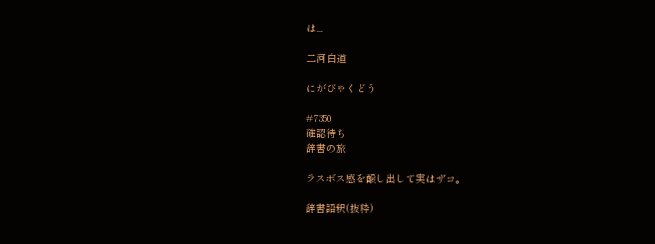は...

二河白道

にがびゃくどう

#7350
確認待ち
辞書の旅

ラスボス感を醸し出して実はザコ。

辞書語釈(抜粋)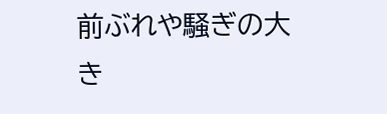前ぶれや騒ぎの大き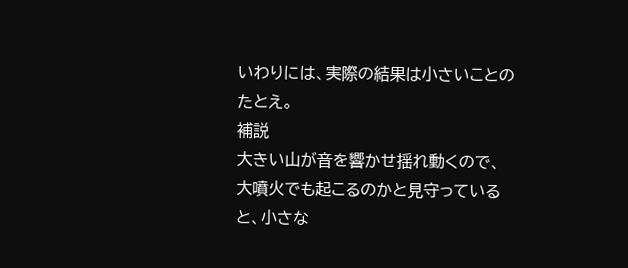いわりには、実際の結果は小さいことのたとえ。
補説
大きい山が音を響かせ揺れ動くので、大噴火でも起こるのかと見守っていると、小さな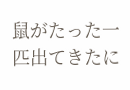鼠がたった一匹出てきたに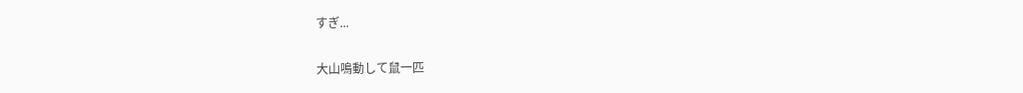すぎ...

大山鳴動して鼠一匹